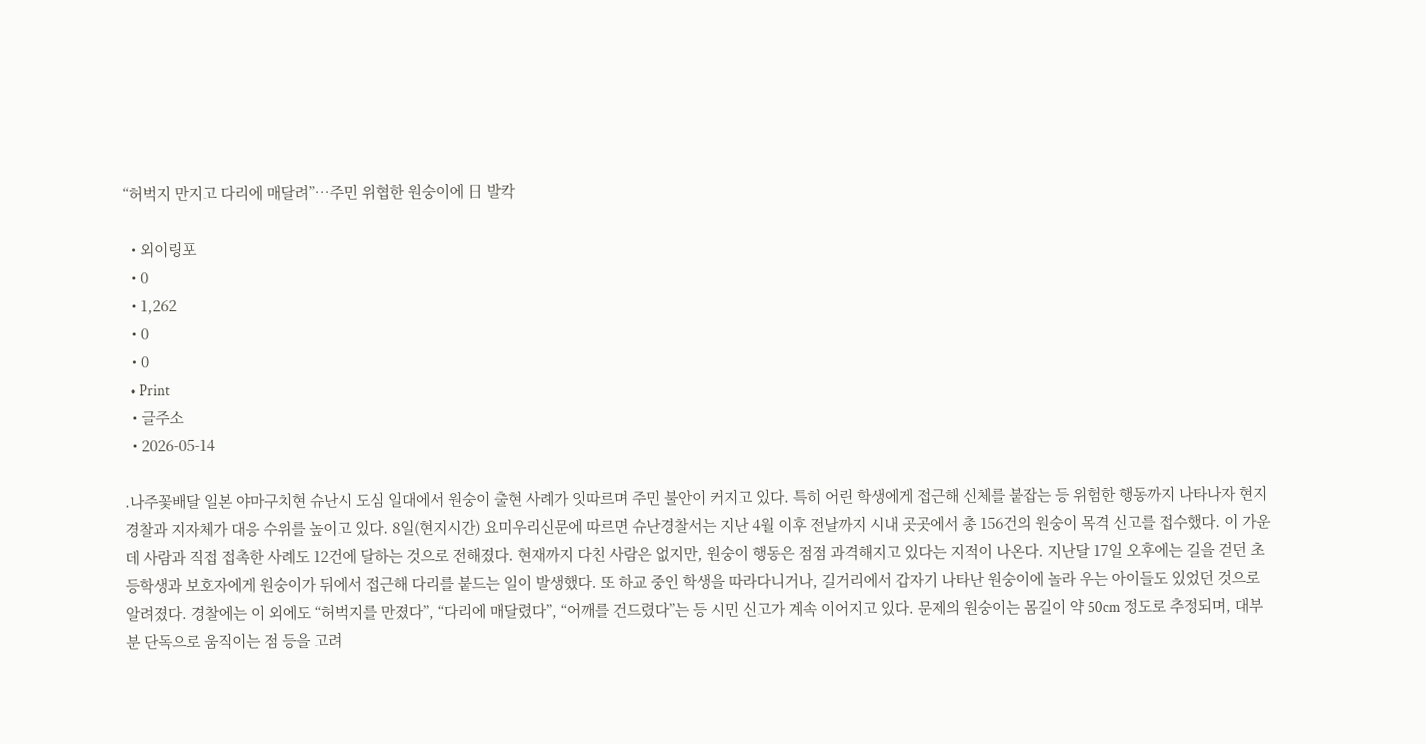“허벅지 만지고 다리에 매달려”…주민 위협한 원숭이에 日 발칵

  • 외이링포
  • 0
  • 1,262
  • 0
  • 0
  • Print
  • 글주소
  • 2026-05-14

.나주꽃배달 일본 야마구치현 슈난시 도심 일대에서 원숭이 출현 사례가 잇따르며 주민 불안이 커지고 있다. 특히 어린 학생에게 접근해 신체를 붙잡는 등 위험한 행동까지 나타나자 현지 경찰과 지자체가 대응 수위를 높이고 있다. 8일(현지시간) 요미우리신문에 따르면 슈난경찰서는 지난 4월 이후 전날까지 시내 곳곳에서 총 156건의 원숭이 목격 신고를 접수했다. 이 가운데 사람과 직접 접촉한 사례도 12건에 달하는 것으로 전해졌다. 현재까지 다친 사람은 없지만, 원숭이 행동은 점점 과격해지고 있다는 지적이 나온다. 지난달 17일 오후에는 길을 걷던 초등학생과 보호자에게 원숭이가 뒤에서 접근해 다리를 붙드는 일이 발생했다. 또 하교 중인 학생을 따라다니거나, 길거리에서 갑자기 나타난 원숭이에 놀라 우는 아이들도 있었던 것으로 알려졌다. 경찰에는 이 외에도 “허벅지를 만졌다”, “다리에 매달렸다”, “어깨를 건드렸다”는 등 시민 신고가 계속 이어지고 있다. 문제의 원숭이는 몸길이 약 50cm 정도로 추정되며, 대부분 단독으로 움직이는 점 등을 고려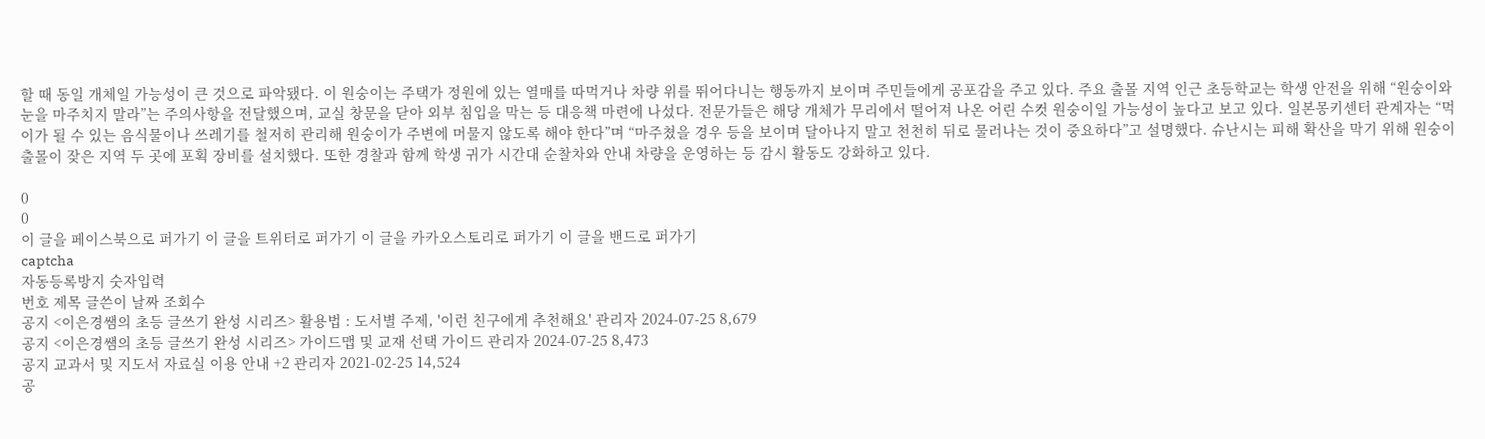할 때 동일 개체일 가능성이 큰 것으로 파악됐다. 이 원숭이는 주택가 정원에 있는 열매를 따먹거나 차량 위를 뛰어다니는 행동까지 보이며 주민들에게 공포감을 주고 있다. 주요 출몰 지역 인근 초등학교는 학생 안전을 위해 “원숭이와 눈을 마주치지 말라”는 주의사항을 전달했으며, 교실 창문을 닫아 외부 침입을 막는 등 대응책 마련에 나섰다. 전문가들은 해당 개체가 무리에서 떨어져 나온 어린 수컷 원숭이일 가능성이 높다고 보고 있다. 일본몽키센터 관계자는 “먹이가 될 수 있는 음식물이나 쓰레기를 철저히 관리해 원숭이가 주변에 머물지 않도록 해야 한다”며 “마주쳤을 경우 등을 보이며 달아나지 말고 천천히 뒤로 물러나는 것이 중요하다”고 설명했다. 슈난시는 피해 확산을 막기 위해 원숭이 출몰이 잦은 지역 두 곳에 포획 장비를 설치했다. 또한 경찰과 함께 학생 귀가 시간대 순찰차와 안내 차량을 운영하는 등 감시 활동도 강화하고 있다.

0
0
이 글을 페이스북으로 퍼가기 이 글을 트위터로 퍼가기 이 글을 카카오스토리로 퍼가기 이 글을 밴드로 퍼가기
captcha
자동등록방지 숫자입력
번호 제목 글쓴이 날짜 조회수
공지 <이은경쌤의 초등 글쓰기 완성 시리즈> 활용법 : 도서별 주제, '이런 친구에게 추천해요' 관리자 2024-07-25 8,679
공지 <이은경쌤의 초등 글쓰기 완성 시리즈> 가이드맵 및 교재 선택 가이드 관리자 2024-07-25 8,473
공지 교과서 및 지도서 자료실 이용 안내 +2 관리자 2021-02-25 14,524
공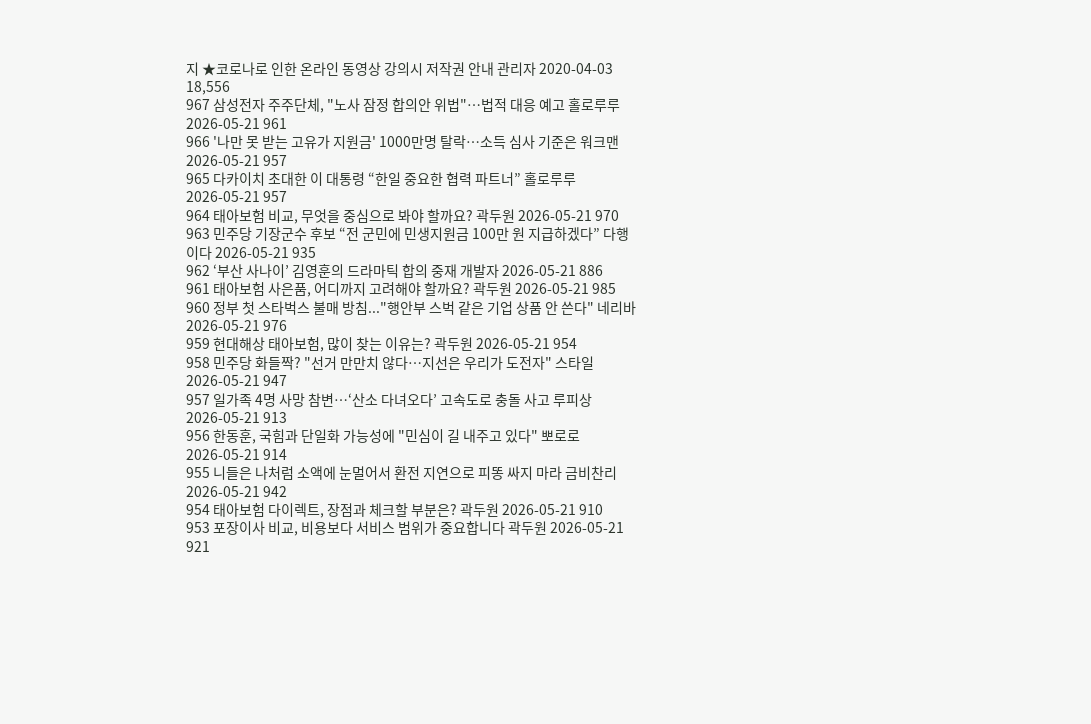지 ★코로나로 인한 온라인 동영상 강의시 저작권 안내 관리자 2020-04-03 18,556
967 삼성전자 주주단체, "노사 잠정 합의안 위법"…법적 대응 예고 홀로루루 2026-05-21 961
966 '나만 못 받는 고유가 지원금' 1000만명 탈락…소득 심사 기준은 워크맨 2026-05-21 957
965 다카이치 초대한 이 대통령 “한일 중요한 협력 파트너” 홀로루루 2026-05-21 957
964 태아보험 비교, 무엇을 중심으로 봐야 할까요? 곽두원 2026-05-21 970
963 민주당 기장군수 후보 “전 군민에 민생지원금 100만 원 지급하겠다” 다행이다 2026-05-21 935
962 ‘부산 사나이’ 김영훈의 드라마틱 합의 중재 개발자 2026-05-21 886
961 태아보험 사은품, 어디까지 고려해야 할까요? 곽두원 2026-05-21 985
960 정부 첫 스타벅스 불매 방침..."행안부 스벅 같은 기업 상품 안 쓴다" 네리바 2026-05-21 976
959 현대해상 태아보험, 많이 찾는 이유는? 곽두원 2026-05-21 954
958 민주당 화들짝? "선거 만만치 않다…지선은 우리가 도전자" 스타일 2026-05-21 947
957 일가족 4명 사망 참변…‘산소 다녀오다’ 고속도로 충돌 사고 루피상 2026-05-21 913
956 한동훈, 국힘과 단일화 가능성에 "민심이 길 내주고 있다" 뽀로로 2026-05-21 914
955 니들은 나처럼 소액에 눈멀어서 환전 지연으로 피똥 싸지 마라 금비찬리 2026-05-21 942
954 태아보험 다이렉트, 장점과 체크할 부분은? 곽두원 2026-05-21 910
953 포장이사 비교, 비용보다 서비스 범위가 중요합니다 곽두원 2026-05-21 921